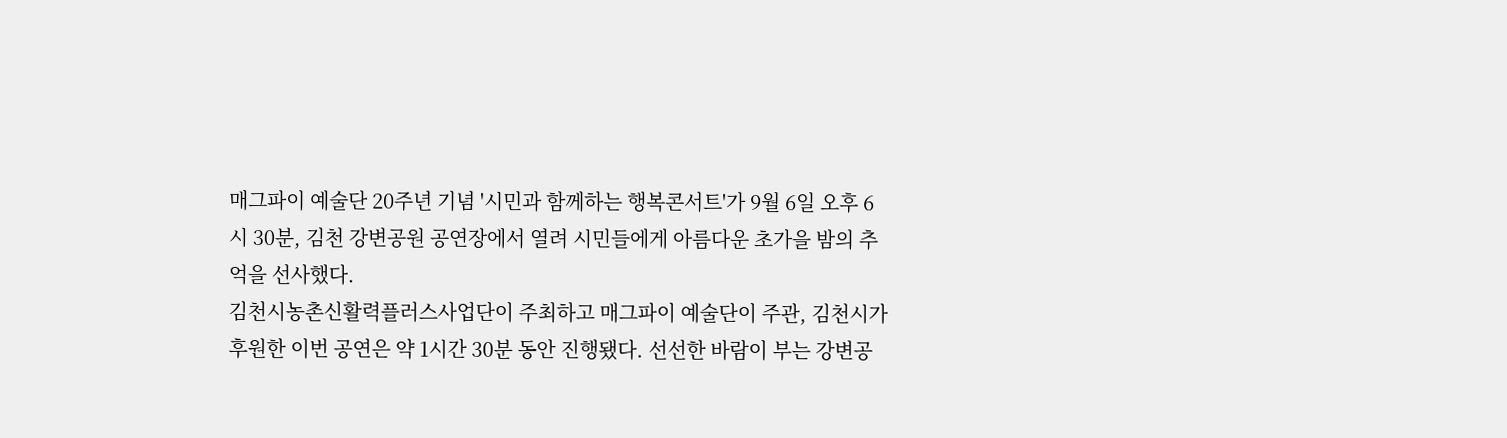매그파이 예술단 20주년 기념 '시민과 함께하는 행복콘서트'가 9월 6일 오후 6시 30분, 김천 강변공원 공연장에서 열려 시민들에게 아름다운 초가을 밤의 추억을 선사했다.
김천시농촌신활력플러스사업단이 주최하고 매그파이 예술단이 주관, 김천시가 후원한 이번 공연은 약 1시간 30분 동안 진행됐다. 선선한 바람이 부는 강변공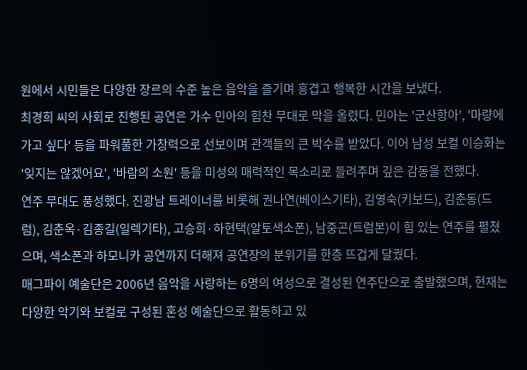원에서 시민들은 다양한 장르의 수준 높은 음악을 즐기며 흥겹고 행복한 시간을 보냈다.
최경희 씨의 사회로 진행된 공연은 가수 민아의 힘찬 무대로 막을 올렸다. 민아는 '군산항아', '마량에 가고 싶다' 등을 파워풀한 가창력으로 선보이며 관객들의 큰 박수를 받았다. 이어 남성 보컬 이승화는 '잊지는 않겠어요', '바람의 소원' 등을 미성의 매력적인 목소리로 들려주며 깊은 감동을 전했다.
연주 무대도 풍성했다. 진광남 트레이너를 비롯해 권나연(베이스기타), 김영숙(키보드), 김춘동(드럼), 김춘옥·김종길(일렉기타), 고승희·하현택(알토색소폰), 남중곤(트럼본)이 힘 있는 연주를 펼쳤으며, 색소폰과 하모니카 공연까지 더해져 공연장의 분위기를 한층 뜨겁게 달궜다.
매그파이 예술단은 2006년 음악을 사랑하는 6명의 여성으로 결성된 연주단으로 출발했으며, 현재는 다양한 악기와 보컬로 구성된 혼성 예술단으로 활동하고 있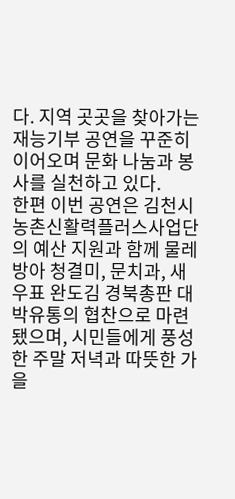다. 지역 곳곳을 찾아가는 재능기부 공연을 꾸준히 이어오며 문화 나눔과 봉사를 실천하고 있다.
한편 이번 공연은 김천시농촌신활력플러스사업단의 예산 지원과 함께 물레방아 청결미, 문치과, 새우표 완도김 경북총판 대박유통의 협찬으로 마련됐으며, 시민들에게 풍성한 주말 저녁과 따뜻한 가을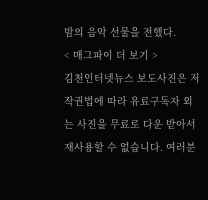밤의 음악 선물을 전했다.
< 매그파이 더 보기 >
김천인터넷뉴스 보도사진은 저작권법에 따라 유료구독자 외는 사진을 무료로 다운 받아서 재사용할 수 없습니다. 여러분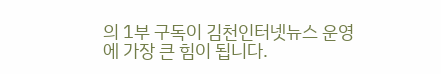의 1부 구독이 김천인터넷뉴스 운영에 가장 큰 힘이 됩니다.